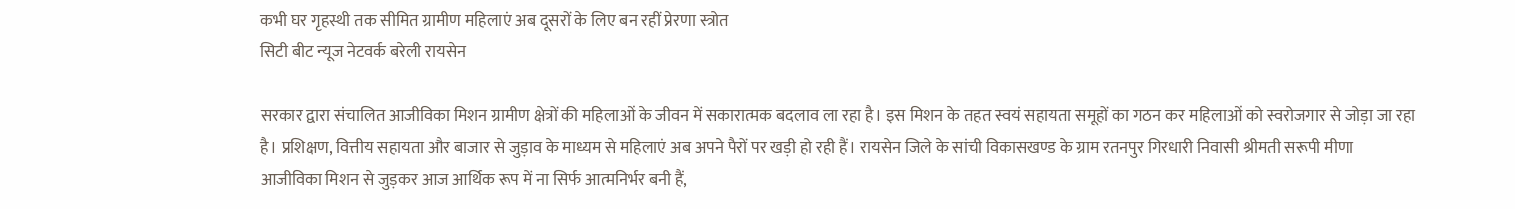कभी घर गृहस्थी तक सीमित ग्रामीण महिलाएं अब दूसरों के लिए बन रहीं प्रेरणा स्त्रोत
सिटी बीट न्यूज नेटवर्क बरेली रायसेन

सरकार द्वारा संचालित आजीविका मिशन ग्रामीण क्षेत्रों की महिलाओं के जीवन में सकारात्मक बदलाव ला रहा है। इस मिशन के तहत स्वयं सहायता समूहों का गठन कर महिलाओं को स्वरोजगार से जोड़ा जा रहा है। प्रशिक्षण, वित्तीय सहायता और बाजार से जुड़ाव के माध्यम से महिलाएं अब अपने पैरों पर खड़ी हो रही हैं। रायसेन जिले के सांची विकासखण्ड के ग्राम रतनपुर गिरधारी निवासी श्रीमती सरूपी मीणा आजीविका मिशन से जुड़कर आज आर्थिक रूप में ना सिर्फ आत्मनिर्भर बनी हैं,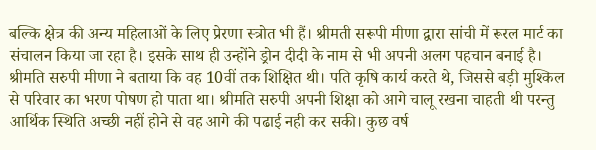बल्कि क्षेत्र की अन्य महिलाओं के लिए प्रेरणा स्त्रोत भी हैं। श्रीमती सरूपी मीणा द्वारा सांची में रूरल मार्ट का संचालन किया जा रहा है। इसके साथ ही उन्होंने ड्रोन दीदी के नाम से भी अपनी अलग पहचान बनाई है।
श्रीमति सरुपी मीणा ने बताया कि वह 10वीं तक शिक्षित थी। पति कृषि कार्य करते थे, जिससे बड़ी मुश्किल से परिवार का भरण पोषण हो पाता था। श्रीमति सरुपी अपनी शिक्षा को आगे चालू रखना चाहती थी परन्तु आर्थिक स्थिति अच्छी नहीं होने से वह आगे की पढाई नही कर सकी। कुछ वर्ष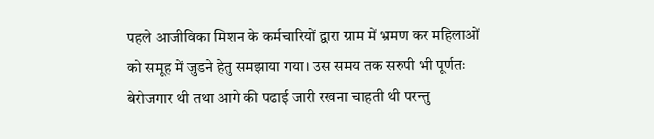पहले आजीविका मिशन के कर्मचारियों द्वारा ग्राम में भ्रमण कर महिलाओं को समूह में जुडने हेतु समझाया गया। उस समय तक सरुपी भी पूर्णतः बेरोजगार थी तथा आगे की पढाई जारी रखना चाहती थी परन्तु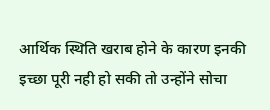आर्थिक स्थिति खराब होने के कारण इनकी इच्छा पूरी नही हो सकी तो उन्होंने सोचा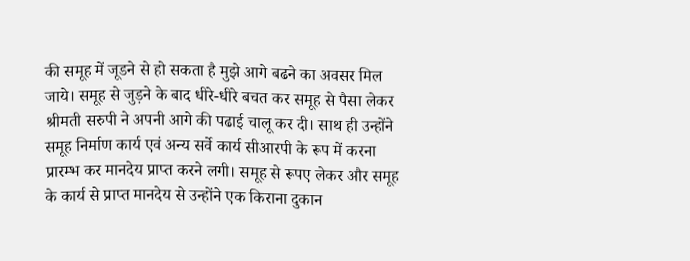की समूह में जूडने से हो सकता है मुझे आगे बढने का अवसर मिल जाये। समूह से जुड़ने के बाद धीरे-धीरे बचत कर समूह से पैसा लेकर श्रीमती सरुपी ने अपनी आगे की पढाई चालू कर दी। साथ ही उन्होंने समूह निर्माण कार्य एवं अन्य सर्वे कार्य सीआरपी के रूप में करना प्रारम्भ कर मानदेय प्राप्त करने लगी। समूह से रूपए लेकर और समूह के कार्य से प्राप्त मानदेय से उन्होंने एक किराना दुकान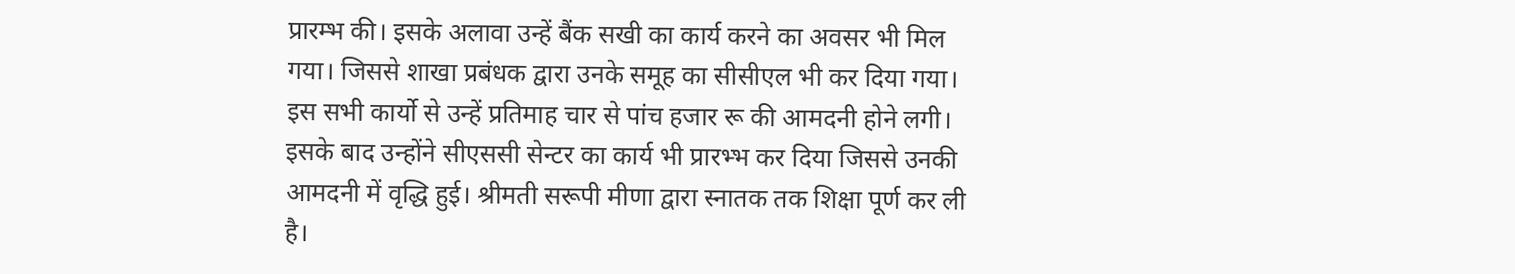प्रारम्भ की। इसके अलावा उन्हें बैंक सखी का कार्य करने का अवसर भी मिल गया। जिससे शाखा प्रबंधक द्वारा उनके समूह का सीसीएल भी कर दिया गया। इस सभी कार्यो से उन्हें प्रतिमाह चार से पांच हजार रू की आमदनी होने लगी। इसके बाद उन्होंने सीएससी सेन्टर का कार्य भी प्रारभ्भ कर दिया जिससे उनकी आमदनी में वृद्धि हुई। श्रीमती सरूपी मीणा द्वारा स्नातक तक शिक्षा पूर्ण कर ली है।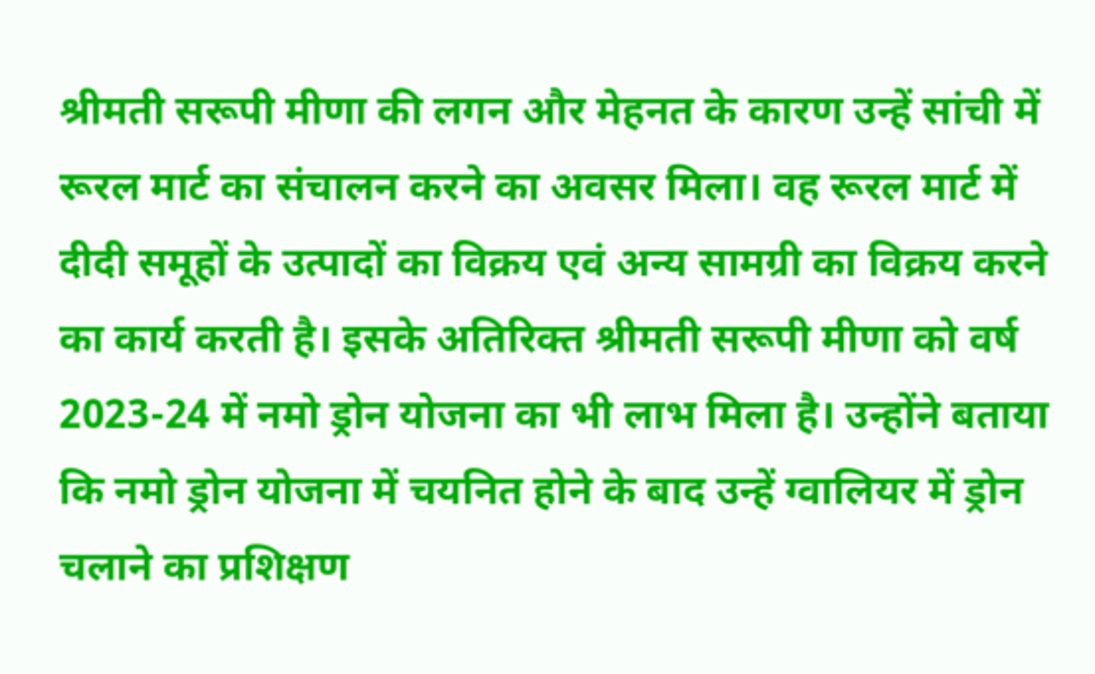श्रीमती सरूपी मीणा की लगन और मेहनत के कारण उन्हें सांची में रूरल मार्ट का संचालन करने का अवसर मिला। वह रूरल मार्ट में दीदी समूहों के उत्पादों का विक्रय एवं अन्य सामग्री का विक्रय करने का कार्य करती है। इसके अतिरिक्त श्रीमती सरूपी मीणा को वर्ष 2023-24 में नमो ड्रोन योजना का भी लाभ मिला है। उन्होंने बताया कि नमो ड्रोन योजना में चयनित होने के बाद उन्हें ग्वालियर में ड्रोन चलाने का प्रशिक्षण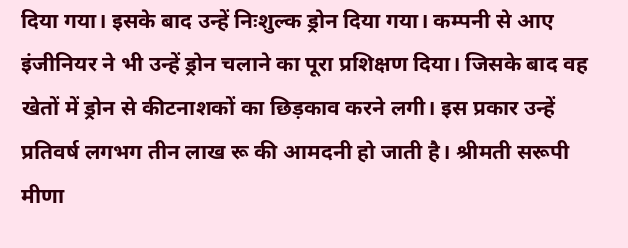दिया गया। इसके बाद उन्हें निःशुल्क ड्रोन दिया गया। कम्पनी से आए इंजीनियर ने भी उन्हें ड्रोन चलाने का पूरा प्रशिक्षण दिया। जिसके बाद वह खेतों में ड्रोन से कीटनाशकों का छिड़काव करने लगी। इस प्रकार उन्हें प्रतिवर्ष लगभग तीन लाख रू की आमदनी हो जाती है। श्रीमती सरूपी मीणा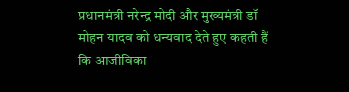प्रधानमंत्री नरेन्द्र मोदी और मुख्यमंत्री डॉ मोहन यादव को धन्यवाद देते हुए कहती हैं कि आजीविका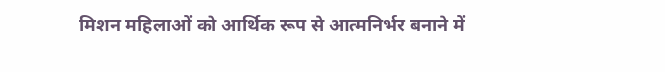मिशन महिलाओं को आर्थिक रूप से आत्मनिर्भर बनाने में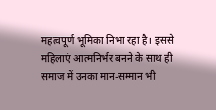महत्वपूर्ण भूमिका निभा रहा है। इससे महिलाएं आत्मनिर्भर बनने के साथ ही समाज में उनका मान-सम्मान भी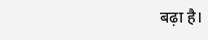बढ़ा है।